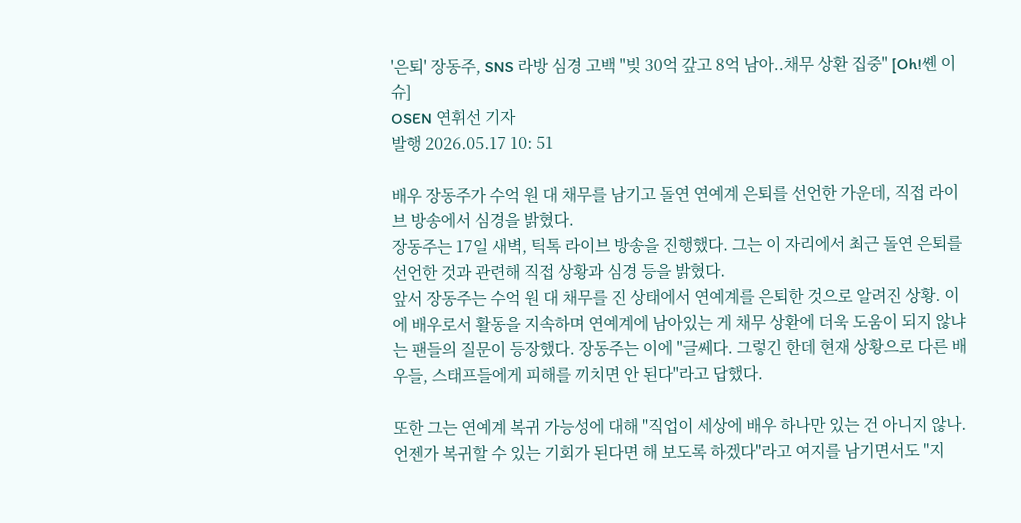'은퇴' 장동주, SNS 라방 심경 고백 "빚 30억 갚고 8억 남아..채무 상환 집중" [Oh!쏀 이슈]
OSEN 연휘선 기자
발행 2026.05.17 10: 51

배우 장동주가 수억 원 대 채무를 남기고 돌연 연예계 은퇴를 선언한 가운데, 직접 라이브 방송에서 심경을 밝혔다.
장동주는 17일 새벽, 틱톡 라이브 방송을 진행했다. 그는 이 자리에서 최근 돌연 은퇴를 선언한 것과 관련해 직접 상황과 심경 등을 밝혔다.
앞서 장동주는 수억 원 대 채무를 진 상태에서 연예계를 은퇴한 것으로 알려진 상황. 이에 배우로서 활동을 지속하며 연예계에 남아있는 게 채무 상환에 더욱 도움이 되지 않냐는 팬들의 질문이 등장했다. 장동주는 이에 "글쎄다. 그렇긴 한데 현재 상황으로 다른 배우들, 스태프들에게 피해를 끼치면 안 된다"라고 답했다.

또한 그는 연예계 복귀 가능성에 대해 "직업이 세상에 배우 하나만 있는 건 아니지 않나. 언젠가 복귀할 수 있는 기회가 된다면 해 보도록 하겠다"라고 여지를 남기면서도 "지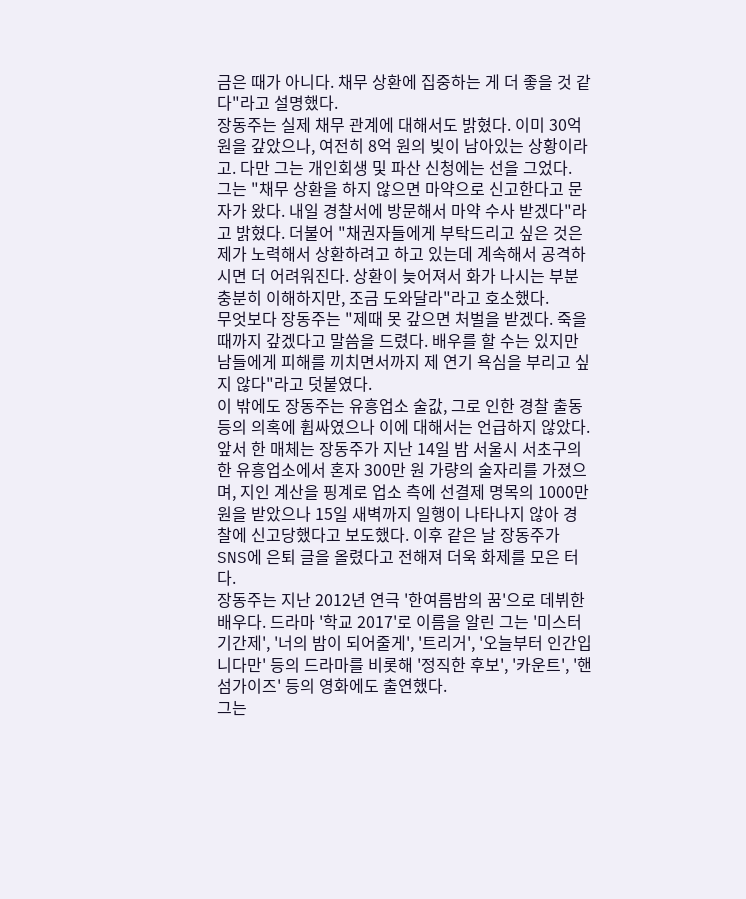금은 때가 아니다. 채무 상환에 집중하는 게 더 좋을 것 같다"라고 설명했다.
장동주는 실제 채무 관계에 대해서도 밝혔다. 이미 30억 원을 갚았으나, 여전히 8억 원의 빚이 남아있는 상황이라고. 다만 그는 개인회생 및 파산 신청에는 선을 그었다.
그는 "채무 상환을 하지 않으면 마약으로 신고한다고 문자가 왔다. 내일 경찰서에 방문해서 마약 수사 받겠다"라고 밝혔다. 더불어 "채권자들에게 부탁드리고 싶은 것은 제가 노력해서 상환하려고 하고 있는데 계속해서 공격하시면 더 어려워진다. 상환이 늦어져서 화가 나시는 부분 충분히 이해하지만, 조금 도와달라"라고 호소했다.
무엇보다 장동주는 "제때 못 갚으면 처벌을 받겠다. 죽을 때까지 갚겠다고 말씀을 드렸다. 배우를 할 수는 있지만 남들에게 피해를 끼치면서까지 제 연기 욕심을 부리고 싶지 않다"라고 덧붙였다.
이 밖에도 장동주는 유흥업소 술값, 그로 인한 경찰 출동 등의 의혹에 휩싸였으나 이에 대해서는 언급하지 않았다. 앞서 한 매체는 장동주가 지난 14일 밤 서울시 서초구의 한 유흥업소에서 혼자 300만 원 가량의 술자리를 가졌으며, 지인 계산을 핑계로 업소 측에 선결제 명목의 1000만 원을 받았으나 15일 새벽까지 일행이 나타나지 않아 경찰에 신고당했다고 보도했다. 이후 같은 날 장동주가 SNS에 은퇴 글을 올렸다고 전해져 더욱 화제를 모은 터다.
장동주는 지난 2012년 연극 '한여름밤의 꿈'으로 데뷔한 배우다. 드라마 '학교 2017'로 이름을 알린 그는 '미스터 기간제', '너의 밤이 되어줄게', '트리거', '오늘부터 인간입니다만' 등의 드라마를 비롯해 '정직한 후보', '카운트', '핸섬가이즈' 등의 영화에도 출연했다.
그는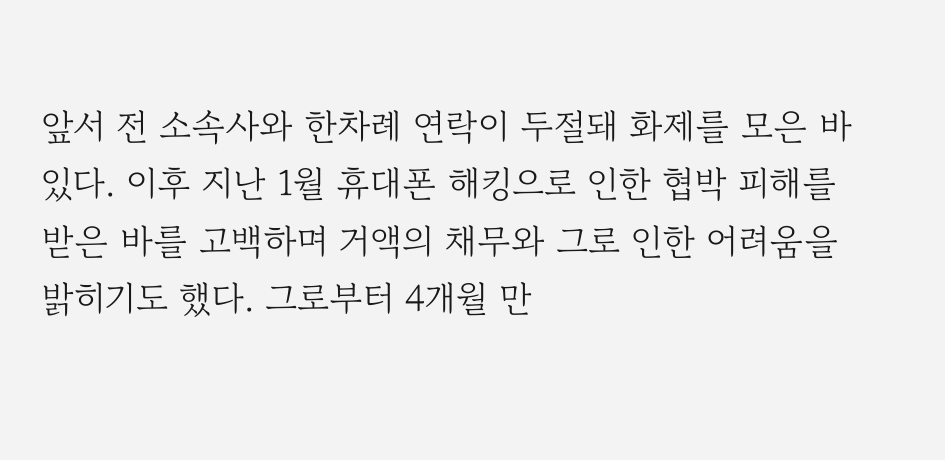앞서 전 소속사와 한차례 연락이 두절돼 화제를 모은 바 있다. 이후 지난 1월 휴대폰 해킹으로 인한 협박 피해를 받은 바를 고백하며 거액의 채무와 그로 인한 어려움을 밝히기도 했다. 그로부터 4개월 만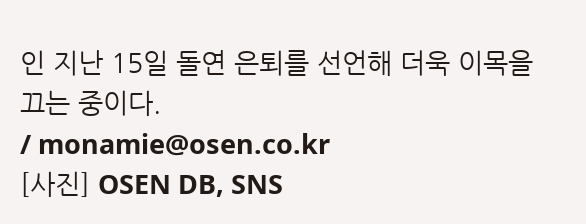인 지난 15일 돌연 은퇴를 선언해 더욱 이목을 끄는 중이다.
/ monamie@osen.co.kr
[사진] OSEN DB, SNS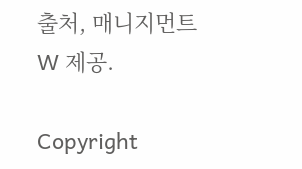출처, 매니지먼트W 제공.

Copyright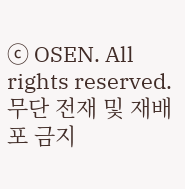ⓒ OSEN. All rights reserved. 무단 전재 및 재배포 금지